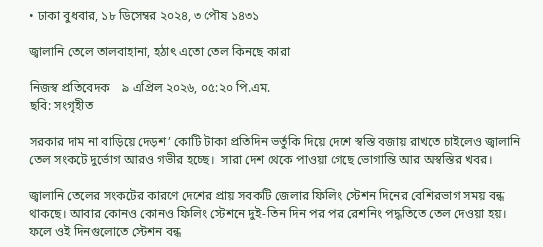• ঢাকা বুধবার, ১৮ ডিসেম্বর ২০২৪, ৩ পৌষ ১৪৩১

জ্বালানি তেলে তালবাহানা, হঠাৎ এতো তেল কিনছে কারা

নিজস্ব প্রতিবেদক    ৯ এপ্রিল ২০২৬, ০৫:২০ পি.এম.
ছবি: সংগৃহীত

সরকার দাম না বাড়িয়ে দেড়শ’ কোটি টাকা প্রতিদিন ভর্তুকি দিয়ে দেশে স্বস্তি বজায় রাখতে চাইলেও জ্বালানি তেল সংকটে দুর্ভোগ আরও গভীর হচ্ছে।  সারা দেশ থেকে পাওয়া গেছে ভোগান্তি আর অস্বস্তির খবর।

জ্বালানি তেলের সংকটের কারণে দেশের প্রায় সবকটি জেলার ফিলিং স্টেশন দিনের বেশিরভাগ সময় বন্ধ থাকছে। আবার কোনও কোনও ফিলিং স্টেশনে দুই-তিন দিন পর পর রেশনিং পদ্ধতিতে তেল দেওয়া হয়। ফলে ওই দিনগুলোতে স্টেশন বন্ধ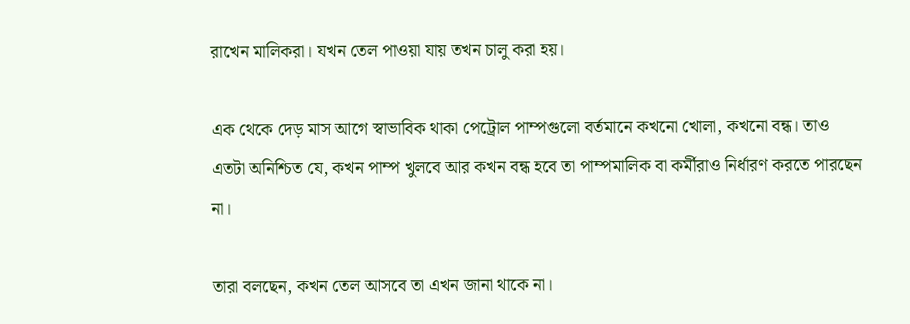রাখেন মালিকরা। যখন তেল পাওয়া যায় তখন চালু করা হয়।

এক থেকে দেড় মাস আগে স্বাভাবিক থাকা পেট্রোল পাম্পগুলো বর্তমানে কখনো খোলা, কখনো বন্ধ। তাও এতটা অনিশ্চিত যে, কখন পাম্প খুলবে আর কখন বন্ধ হবে তা পাম্পমালিক বা কর্মীরাও নির্ধারণ করতে পারছেন না।

তারা বলছেন, কখন তেল আসবে তা এখন জানা থাকে না।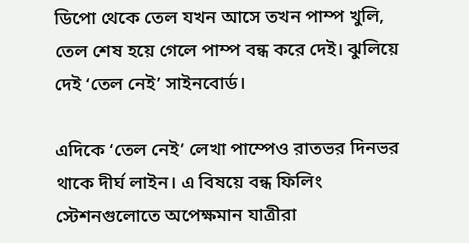ডিপো থেকে তেল যখন আসে তখন পাম্প খুলি, তেল শেষ হয়ে গেলে পাম্প বন্ধ করে দেই। ঝুলিয়ে দেই ‘তেল নেই’ সাইনবোর্ড।

এদিকে ‘তেল নেই’ লেখা পাম্পেও রাতভর দিনভর থাকে দীর্ঘ লাইন। এ বিষয়ে বন্ধ ফিলিং স্টেশনগুলোতে অপেক্ষমান যাত্রীরা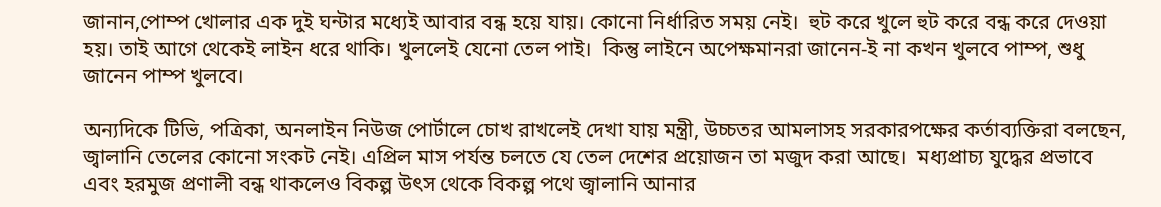জানান,পোম্প খোলার এক দুই ঘন্টার মধ্যেই আবার বন্ধ হয়ে যায়। কোনো নির্ধারিত সময় নেই।  হুট করে খুলে হুট করে বন্ধ করে দেওয়া হয়। তাই আগে থেকেই লাইন ধরে থাকি। খুললেই যেনো তেল পাই।  কিন্তু লাইনে অপেক্ষমানরা জানেন-ই না কখন খুলবে পাম্প, শুধু জানেন পাম্প খুলবে।

অন্যদিকে টিভি, পত্রিকা, অনলাইন নিউজ পোর্টালে চোখ রাখলেই দেখা যায় মন্ত্রী, উচ্চতর আমলাসহ সরকারপক্ষের কর্তাব্যক্তিরা বলছেন, জ্বালানি তেলের কোনো সংকট নেই। এপ্রিল মাস পর্যন্ত চলতে যে তেল দেশের প্রয়োজন তা মজুদ করা আছে।  মধ্যপ্রাচ্য যুদ্ধের প্রভাবে এবং হরমুজ প্রণালী বন্ধ থাকলেও বিকল্প উৎস থেকে বিকল্প পথে জ্বালানি আনার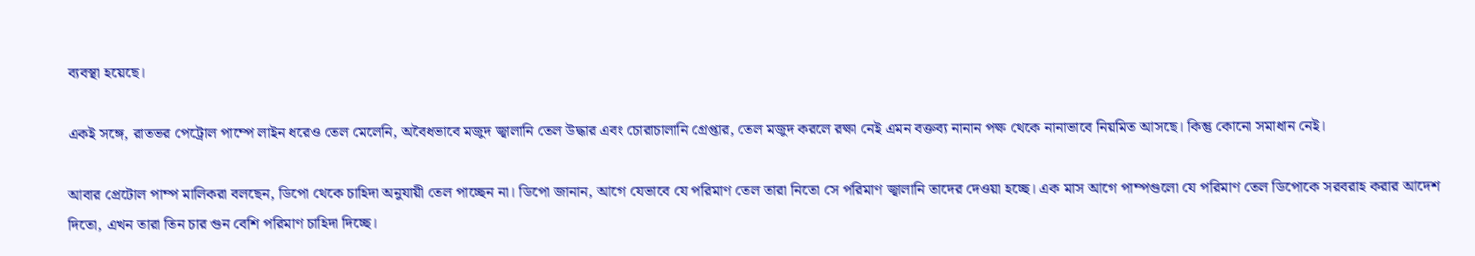ব্যবস্থা হয়েছে।

একই সঙ্গে, রাতভর পেট্রোল পাম্পে লাইন ধরেও তেল মেলেনি, অবৈধভাবে মজুদ জ্বালানি তেল উদ্ধার এবং চোরাচালানি গ্রেপ্তার, তেল মজুদ করলে রক্ষা নেই এমন বক্তব্য নানান পক্ষ থেকে নানাভাবে নিয়মিত আসছে। কিন্তু কোনো সমাধান নেই।

আবার প্রেটোল পাম্প মালিকরা বলছেন, ডিপো থেকে চাহিদা অনুযায়ী তেল পাচ্ছেন না। ডিপো জানান, আগে যেভাবে যে পরিমাণ তেল তারা নিতো সে পরিমাণ জ্বালানি তাদের দেওয়া হচ্ছে। এক মাস আগে পাম্পগুলো যে পরিমাণ তেল ডিপোকে সরবরাহ করার আদেশ দিতো, এখন তারা তিন চার গুন বেশি পরিমাণ চাহিদা দিচ্ছে।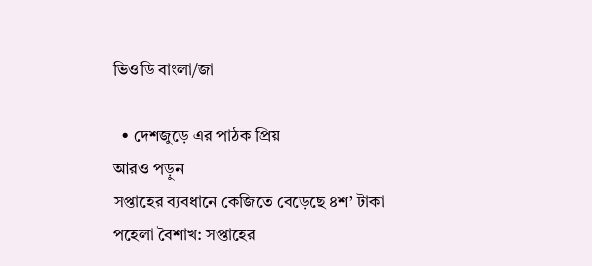ভিওডি বাংলা/জা

  • দেশজুড়ে এর পাঠক প্রিয়
আরও পড়ুন
সপ্তাহের ব্যবধানে কেজিতে বেড়েছে ৪শ’ টাকা
পহেলা বৈশাখ: সপ্তাহের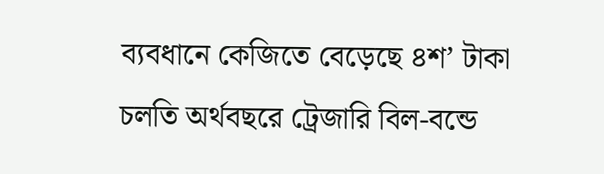ব্যবধানে কেজিতে বেড়েছে ৪শ’ টাকা
চলতি অর্থবছরে ট্রেজারি বিল-বন্ডে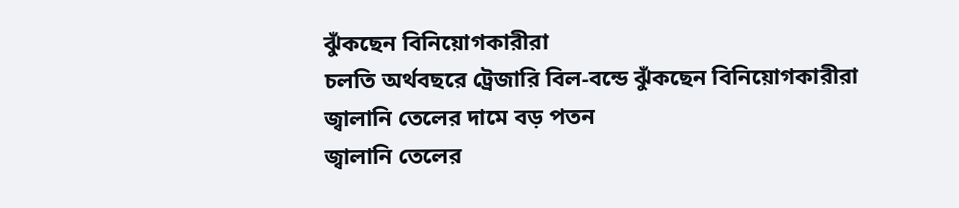ঝুঁকছেন বিনিয়োগকারীরা
চলতি অর্থবছরে ট্রেজারি বিল-বন্ডে ঝুঁকছেন বিনিয়োগকারীরা
জ্বালানি তেলের দামে বড় পতন
জ্বালানি তেলের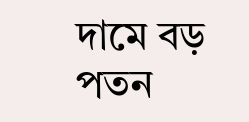দামে বড় পতন